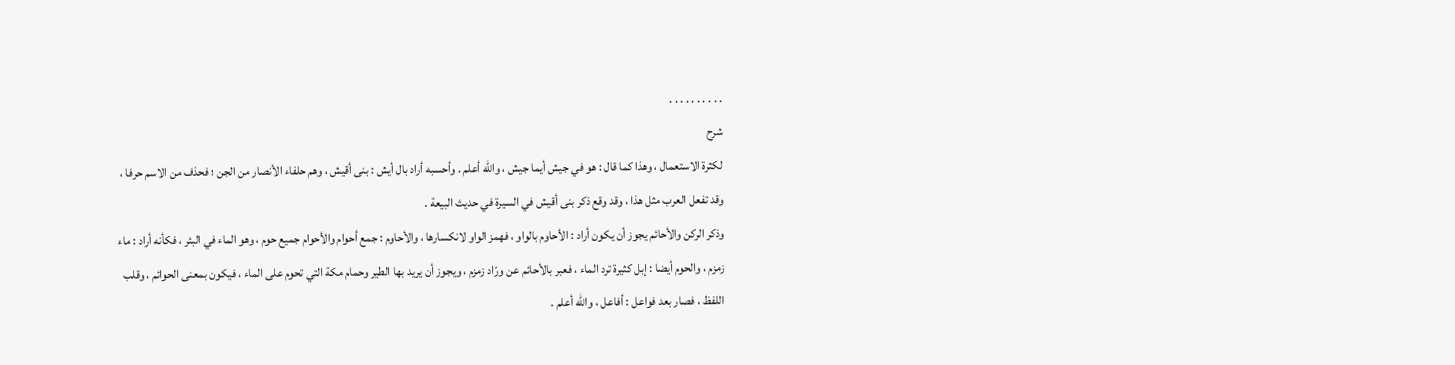. . . . . . . . . .
شرح
لكثرة الاستعمال ، وهذا كما قال : هو في جيش أيما جيش ، واللّه أعلم . وأحسبه أراد بال أيش : بنى أقيش ، وهم حلفاء الأنصار من الجن ؛ فحذف من الاسم حرفا ، وقد تفعل العرب مثل هذا ، وقد وقع ذكر بنى أقيش في السيرة في حديث البيعة .
وذكر الركن والأحائم يجوز أن يكون أراد : الأحاوم بالواو ، فهمز الواو لانكسارها ، والأحاوم : جمع أحوام والأحوام جميع حوم ، وهو الماء في البئر ، فكأنه أراد : ماء زمزم ، والحوم أيضا : إبل كثيرة ترد الماء ، فعبر بالأحائم عن ورّاد زمزم ، ويجوز أن يريد بها الطير وحمام مكة التي تحوم على الماء ، فيكون بمعنى الحوائم ، وقلب اللفظ ، فصار بعد فواعل : أفاعل ، واللّه أعلم .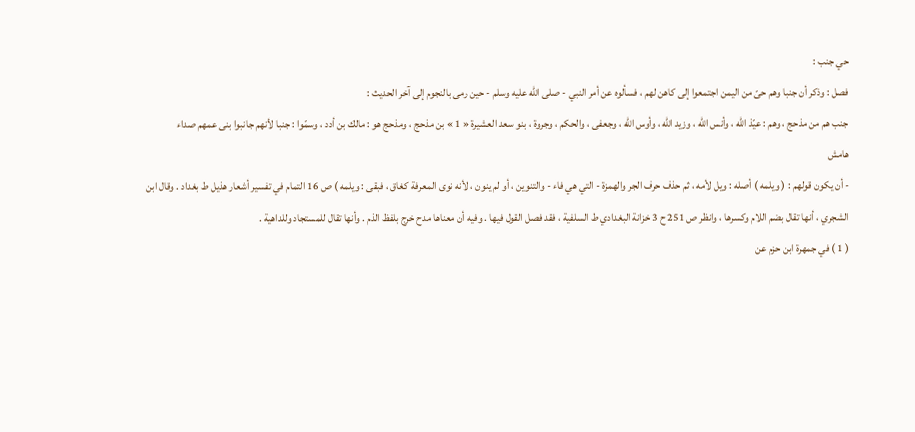حي جنب :
فصل : وذكر أن جنبا وهم حىّ من اليمن اجتمعوا إلى كاهن لهم ، فسألوه عن أمر النبي - صلى اللّه عليه وسلم - حين رمى بالنجوم إلى آخر الحديث :
جنب هم من مذحج ، وهم : عيّذ اللّه ، وأنس اللّه ، وزيد اللّه ، وأوس اللّه ، وجعفى ، والحكم ، وجروة ، بنو سعد العشيرة « 1 » بن مذحج ، ومذحج هو : مالك بن أدد ، وسمّوا : جنبا لأنهم جانبوا بنى عمهم صداء
هامش
- أن يكون قولهم : ( ويلمه ) أصله : ويل لأمه ، ثم حذف حرف الجر والهمزة - التي هي فاء - والتنوين ، أو لم ينون ، لأنه نوى المعرفة كغاق ، فبقى : ويلمه ) ص 16 التمام في تفسير أشعار هذيل ط بغداد . وقال ابن الشجري ، أنها تقال بضم اللام وكسرها ، وانظر ص 251 ح 3 خزانة البغدادي ط السلفية ، فقد فصل القول فيها . وفيه أن معناها مدح خرج بلفظ الذم . وأنها تقال للمستجاد وللداهية .
( 1 ) في جمهرة ابن حزم عن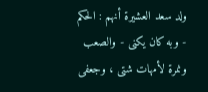ولد سعد العشيرة أنهم : الحكم - وبه كان يكنى - والصعب ونمرة لأمهات شتى ، وجعفى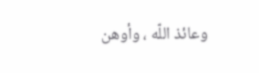وعائذ اللّه ، وأوهن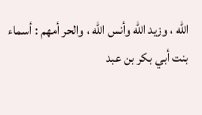اللّه ، وزيد اللّه وأنس اللّه ، والحر أمهم : أسماء بنت أبي بكر بن عبد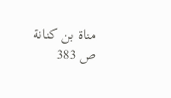مناة بن كنانة ص 383